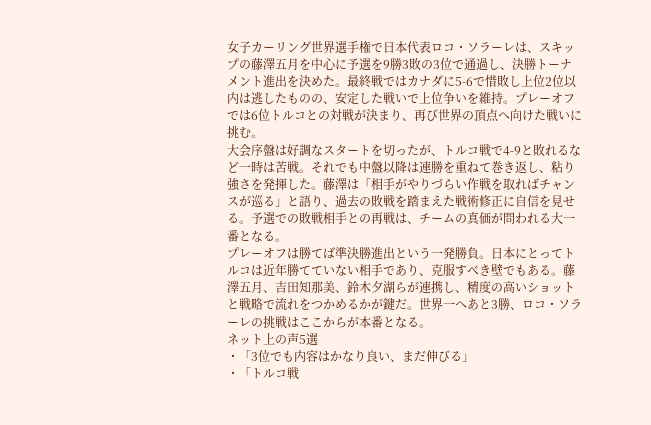女子カーリング世界選手権で日本代表ロコ・ソラーレは、スキップの藤澤五月を中心に予選を9勝3敗の3位で通過し、決勝トーナメント進出を決めた。最終戦ではカナダに5-6で惜敗し上位2位以内は逃したものの、安定した戦いで上位争いを維持。プレーオフでは6位トルコとの対戦が決まり、再び世界の頂点へ向けた戦いに挑む。
大会序盤は好調なスタートを切ったが、トルコ戦で4-9と敗れるなど一時は苦戦。それでも中盤以降は連勝を重ねて巻き返し、粘り強さを発揮した。藤澤は「相手がやりづらい作戦を取ればチャンスが巡る」と語り、過去の敗戦を踏まえた戦術修正に自信を見せる。予選での敗戦相手との再戦は、チームの真価が問われる大一番となる。
プレーオフは勝てば準決勝進出という一発勝負。日本にとってトルコは近年勝てていない相手であり、克服すべき壁でもある。藤澤五月、吉田知那美、鈴木夕湖らが連携し、精度の高いショットと戦略で流れをつかめるかが鍵だ。世界一へあと3勝、ロコ・ソラーレの挑戦はここからが本番となる。
ネット上の声5選
・「3位でも内容はかなり良い、まだ伸びる」
・「トルコ戦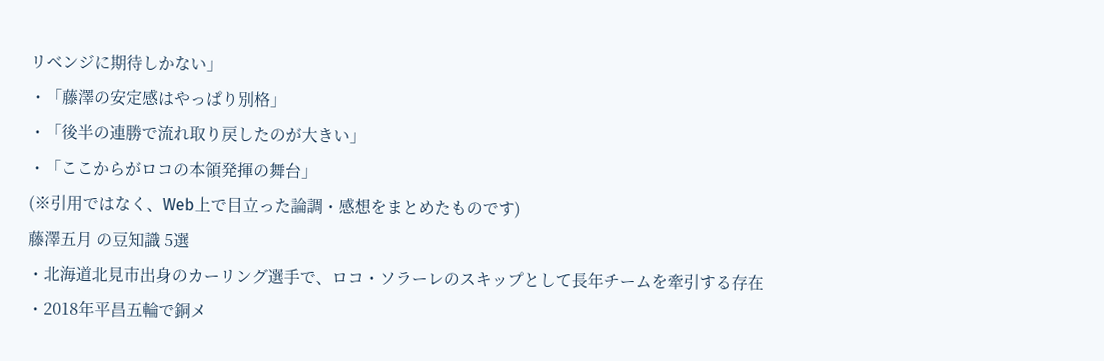リベンジに期待しかない」
・「藤澤の安定感はやっぱり別格」
・「後半の連勝で流れ取り戻したのが大きい」
・「ここからがロコの本領発揮の舞台」
(※引用ではなく、Web上で目立った論調・感想をまとめたものです)
藤澤五月 の豆知識 5選
・北海道北見市出身のカーリング選手で、ロコ・ソラーレのスキップとして長年チームを牽引する存在
・2018年平昌五輪で銅メ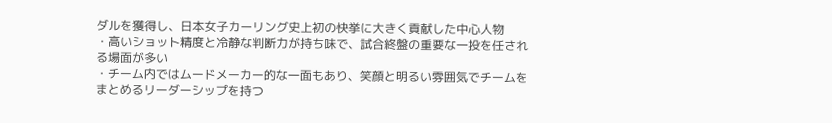ダルを獲得し、日本女子カーリング史上初の快挙に大きく貢献した中心人物
・高いショット精度と冷静な判断力が持ち味で、試合終盤の重要な一投を任される場面が多い
・チーム内ではムードメーカー的な一面もあり、笑顔と明るい雰囲気でチームをまとめるリーダーシップを持つ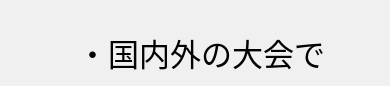・国内外の大会で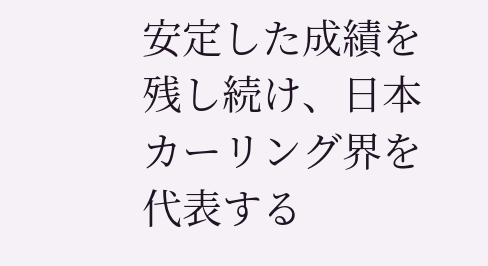安定した成績を残し続け、日本カーリング界を代表する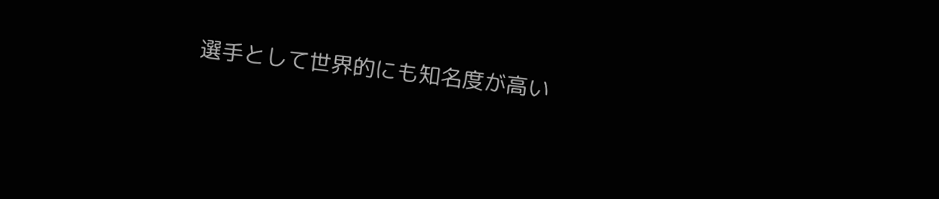選手として世界的にも知名度が高い